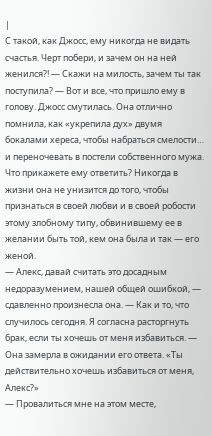|
С такой, как Джосс, ему никогда не видать счастья. Черт побери, и зачем он на ней женился?! — Скажи на милость, зачем ты так поступила? — Вот и все, что пришло ему в голову. Джосс смутилась. Она отлично помнила, как «укрепила дух» двумя бокалами хереса, чтобы набраться смелости… и переночевать в постели собственного мужа. Что прикажете ему ответить? Никогда в жизни она не унизится до того, чтобы признаться в своей любви и в своей робости этому злобному типу, обвинившему ее в желании быть той, кем она была и так — его женой.
— Алекс, давай считать это досадным недоразумением, нашей общей ошибкой, — сдавленно произнесла она. — Как и то, что случилось сегодня. Я согласна расторгнуть брак, если ты хочешь от меня избавиться. — Она замерла в ожидании его ответа. «Ты действительно хочешь избавиться от меня, Алекс?»
— Провалиться мне на этом месте,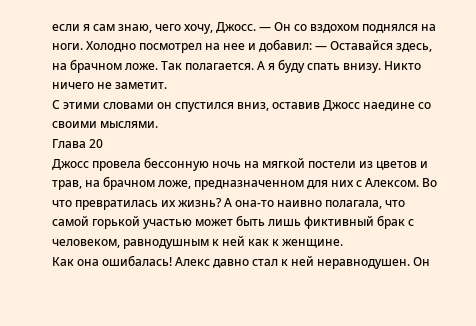если я сам знаю, чего хочу, Джосс. — Он со вздохом поднялся на ноги. Холодно посмотрел на нее и добавил: — Оставайся здесь, на брачном ложе. Так полагается. А я буду спать внизу. Никто ничего не заметит.
С этими словами он спустился вниз, оставив Джосс наедине со своими мыслями.
Глава 20
Джосс провела бессонную ночь на мягкой постели из цветов и трав, на брачном ложе, предназначенном для них с Алексом. Во что превратилась их жизнь? А она-то наивно полагала, что самой горькой участью может быть лишь фиктивный брак с человеком, равнодушным к ней как к женщине.
Как она ошибалась! Алекс давно стал к ней неравнодушен. Он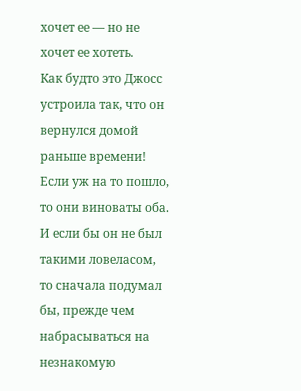хочет ее — но не хочет ее хотеть.
Как будто это Джосс устроила так, что он вернулся домой раньше времени! Если уж на то пошло, то они виноваты оба. И если бы он не был такими ловеласом, то сначала подумал бы, прежде чем набрасываться на незнакомую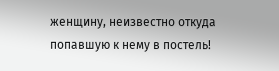женщину, неизвестно откуда попавшую к нему в постель!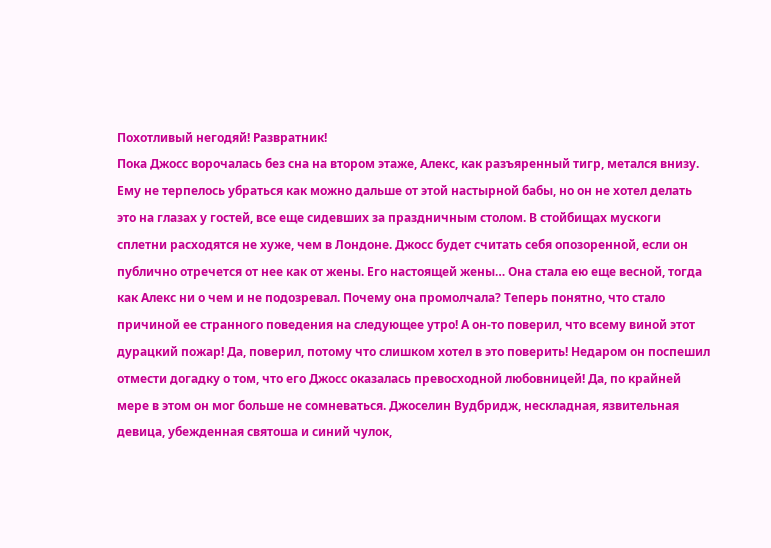Похотливый негодяй! Развратник!
Пока Джосс ворочалась без сна на втором этаже, Алекс, как разъяренный тигр, метался внизу. Ему не терпелось убраться как можно дальше от этой настырной бабы, но он не хотел делать это на глазах у гостей, все еще сидевших за праздничным столом. В стойбищах мускоги сплетни расходятся не хуже, чем в Лондоне. Джосс будет считать себя опозоренной, если он публично отречется от нее как от жены. Его настоящей жены… Она стала ею еще весной, тогда как Алекс ни о чем и не подозревал. Почему она промолчала? Теперь понятно, что стало причиной ее странного поведения на следующее утро! А он-то поверил, что всему виной этот дурацкий пожар! Да, поверил, потому что слишком хотел в это поверить! Недаром он поспешил отмести догадку о том, что его Джосс оказалась превосходной любовницей! Да, по крайней мере в этом он мог больше не сомневаться. Джоселин Вудбридж, нескладная, язвительная девица, убежденная святоша и синий чулок,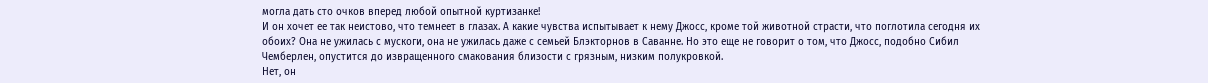могла дать сто очков вперед любой опытной куртизанке!
И он хочет ее так неистово, что темнеет в глазах. А какие чувства испытывает к нему Джосс, кроме той животной страсти, что поглотила сегодня их обоих? Она не ужилась с мускоги, она не ужилась даже с семьей Блэкторнов в Саванне. Но это еще не говорит о том, что Джосс, подобно Сибил Чемберлен, опустится до извращенного смакования близости с грязным, низким полукровкой.
Нет, он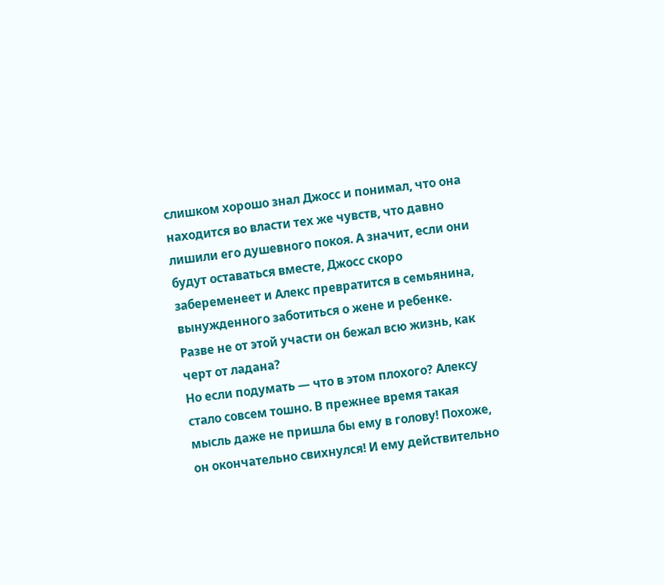слишком хорошо знал Джосс и понимал, что она находится во власти тех же чувств, что давно лишили его душевного покоя. А значит, если они будут оставаться вместе, Джосс скоро забеременеет и Алекс превратится в семьянина, вынужденного заботиться о жене и ребенке. Разве не от этой участи он бежал всю жизнь, как черт от ладана?
Но если подумать — что в этом плохого? Алексу стало совсем тошно. В прежнее время такая мысль даже не пришла бы ему в голову! Похоже, он окончательно свихнулся! И ему действительно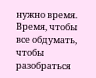нужно время. Время, чтобы все обдумать, чтобы разобраться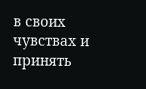в своих чувствах и принять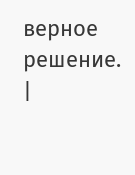верное решение. |